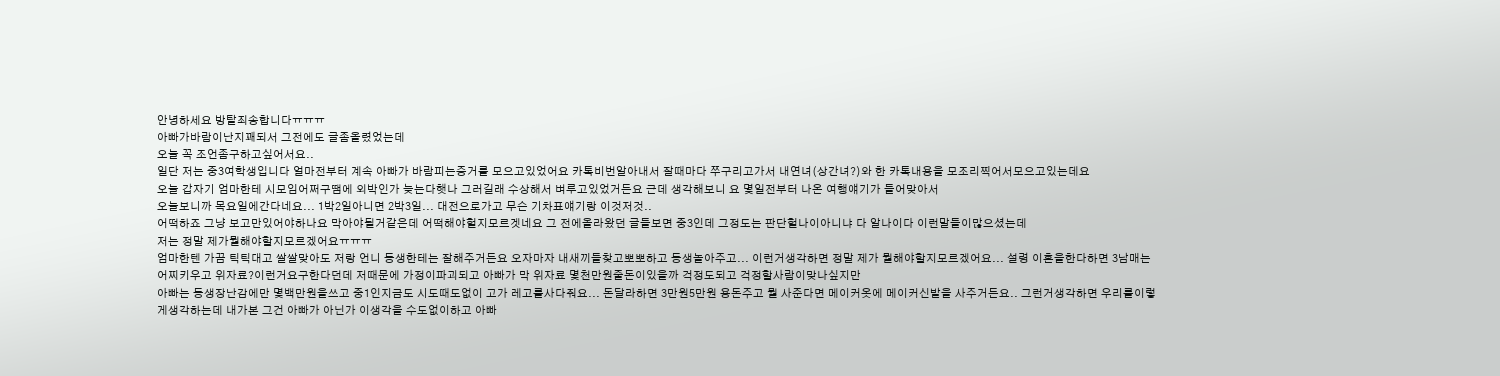안녕하세요 방탈죄송합니다ㅠㅠㅠ
아빠가바람이난지꽤되서 그전에도 글좀올렸었는데
오늘 꼭 조언좀구하고싶어서요..
일단 저는 중3여학생입니다 얼마전부터 계속 아빠가 바람피는증거를 모으고있었어요 카톡비번알아내서 잘때마다 쭈구리고가서 내연녀(상간녀?)와 한 카톡내용을 모조리찍어서모으고있는데요
오늘 갑자기 엄마한테 시모임어쩌구땜에 외박인가 늦는다햇나 그러길래 수상해서 벼루고있었거든요 근데 생각해보니 요 몇일전부터 나온 여행얘기가 들어맞아서
오늘보니까 목요일에간다네요... 1박2일아니면 2박3일... 대전으로가고 무슨 기차표얘기랑 이것저것..
어떡하죠 그냥 보고만있어야하나요 막아야될거같은데 어떡해야헐지모르겟네요 그 전에올라왔던 글들보면 중3인데 그정도는 판단헐나이아니냐 다 알나이다 이런말들이많으셨는데
저는 정말 제가뭘해야할지모르겠어요ㅠㅠㅠ
엄마한텐 가끔 틱틱대고 쌀쌀맞아도 저랑 언니 동생한테는 잘해주거든요 오자마자 내새끼들찾고뽀뽀하고 동생놀아주고... 이런거생각하면 정말 제가 뭘해야할지모르겠어요... 설령 이혼을한다하면 3남매는 어찌키우고 위자료?이런거요구한다던데 저때문에 가정이파괴되고 아빠가 막 위자료 몇천만원줄돈이있을까 걱정도되고 걱정할사람이맞나싶지만
아빠는 동생장난감에만 몇백만원을쓰고 중1인지금도 시도때도없이 고가 레고를사다줘요... 돈달라하면 3만원5만원 용돈주고 뭘 사준다면 메이커옷에 메이커신발을 사주거든요.. 그런거생각하면 우리를이렇게생각하는데 내가본 그건 아빠가 아닌가 이생각을 수도없이하고 아빠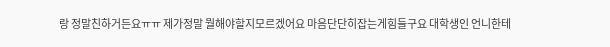랑 정말친하거든요ㅠㅠ 제가정말 뭘해야할지모르겠어요 마음단단히잡는게힘들구요 대학생인 언니한테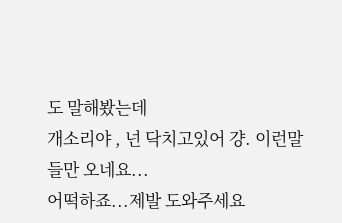도 말해봤는데
개소리야 , 넌 닥치고있어 걍. 이런말들만 오네요...
어떡하죠...제발 도와주세요